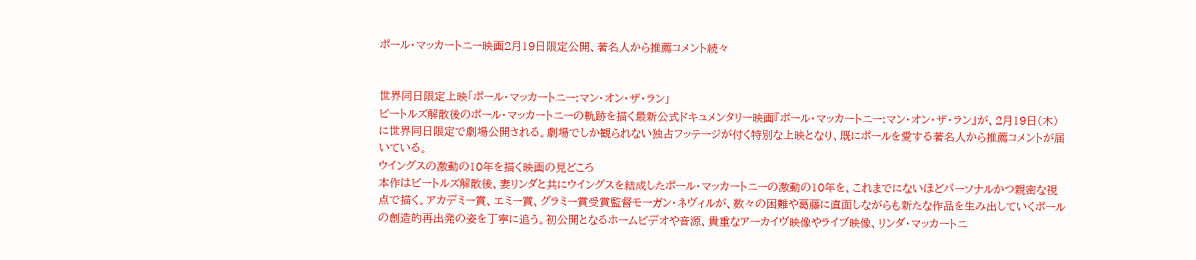ポール・マッカートニー映画2月19日限定公開、著名人から推薦コメント続々


世界同日限定上映「ポール・マッカートニー:マン・オン・ザ・ラン」
ビートルズ解散後のポール・マッカートニーの軌跡を描く最新公式ドキュメンタリー映画『ポール・マッカートニー:マン・オン・ザ・ラン』が、2月19日(木)に世界同日限定で劇場公開される。劇場でしか観られない独占フッテージが付く特別な上映となり、既にポールを愛する著名人から推薦コメントが届いている。
ウイングスの激動の10年を描く映画の見どころ
本作はビートルズ解散後、妻リンダと共にウイングスを結成したポール・マッカートニーの激動の10年を、これまでにないほどパーソナルかつ親密な視点で描く。アカデミー賞、エミー賞、グラミー賞受賞監督モーガン・ネヴィルが、数々の困難や葛藤に直面しながらも新たな作品を生み出していくポールの創造的再出発の姿を丁寧に追う。初公開となるホームビデオや音源、貴重なアーカイヴ映像やライブ映像、リンダ・マッカートニ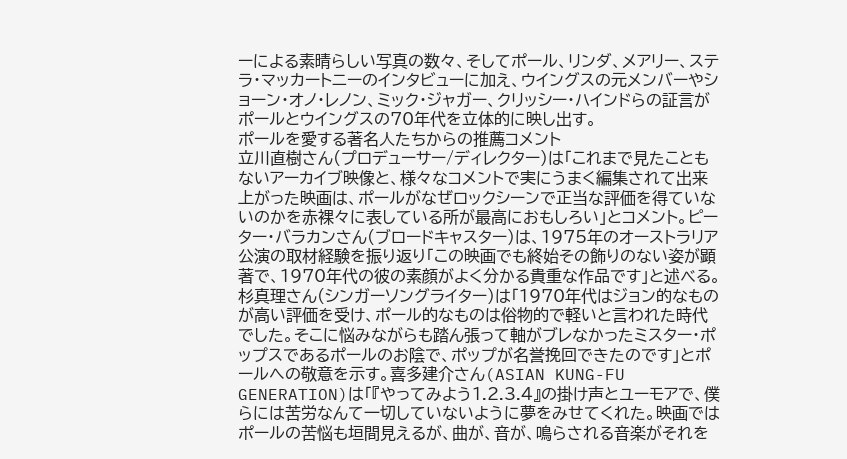ーによる素晴らしい写真の数々、そしてポール、リンダ、メアリー、ステラ・マッカートニーのインタビューに加え、ウイングスの元メンバーやショーン・オノ・レノン、ミック・ジャガー、クリッシー・ハインドらの証言がポールとウイングスの70年代を立体的に映し出す。
ポールを愛する著名人たちからの推薦コメント
立川直樹さん(プロデューサー/ディレクター)は「これまで見たこともないアーカイブ映像と、様々なコメントで実にうまく編集されて出来上がった映画は、ポールがなぜロックシーンで正当な評価を得ていないのかを赤裸々に表している所が最高におもしろい」とコメント。ピーター・バラカンさん(ブロードキャスター)は、1975年のオーストラリア公演の取材経験を振り返り「この映画でも終始その飾りのない姿が顕著で、1970年代の彼の素顔がよく分かる貴重な作品です」と述べる。杉真理さん(シンガーソングライター)は「1970年代はジョン的なものが高い評価を受け、ポール的なものは俗物的で軽いと言われた時代でした。そこに悩みながらも踏ん張って軸がブレなかったミスター・ポップスであるポールのお陰で、ポップが名誉挽回できたのです」とポールへの敬意を示す。喜多建介さん(ASIAN KUNG-FU GENERATION)は「『やってみよう1.2.3.4』の掛け声とユーモアで、僕らには苦労なんて一切していないように夢をみせてくれた。映画ではポールの苦悩も垣間見えるが、曲が、音が、鳴らされる音楽がそれを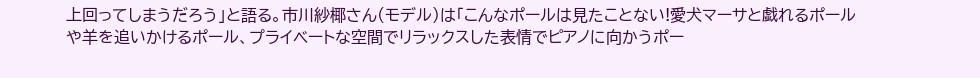上回ってしまうだろう」と語る。市川紗椰さん(モデル)は「こんなポールは見たことない!愛犬マーサと戯れるポールや羊を追いかけるポール、プライベートな空間でリラックスした表情でピアノに向かうポー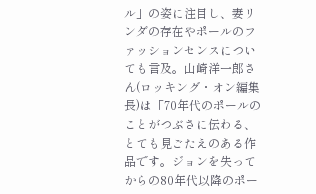ル」の姿に注目し、妻リンダの存在やポールのファッションセンスについても言及。山崎洋一郎さん(ロッキング・オン編集長)は「70年代のポールのことがつぶさに伝わる、とても見ごたえのある作品です。ジョンを失ってからの80年代以降のポー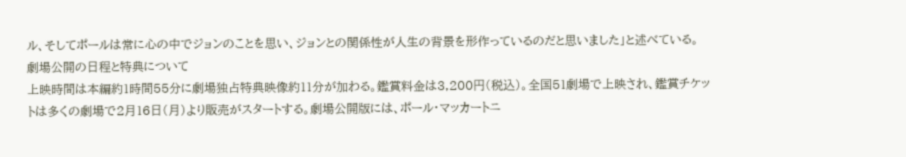ル、そしてポールは常に心の中でジョンのことを思い、ジョンとの関係性が人生の背景を形作っているのだと思いました」と述べている。
劇場公開の日程と特典について
上映時間は本編約1時間55分に劇場独占特典映像約11分が加わる。鑑賞料金は3,200円(税込)。全国51劇場で上映され、鑑賞チケットは多くの劇場で2月16日(月)より販売がスタートする。劇場公開版には、ポール・マッカートニ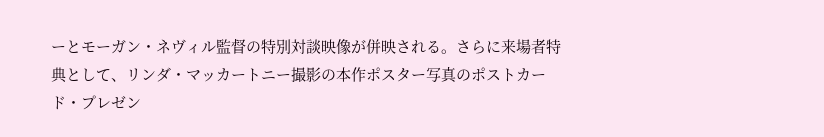ーとモーガン・ネヴィル監督の特別対談映像が併映される。さらに来場者特典として、リンダ・マッカートニー撮影の本作ポスター写真のポストカード・プレゼン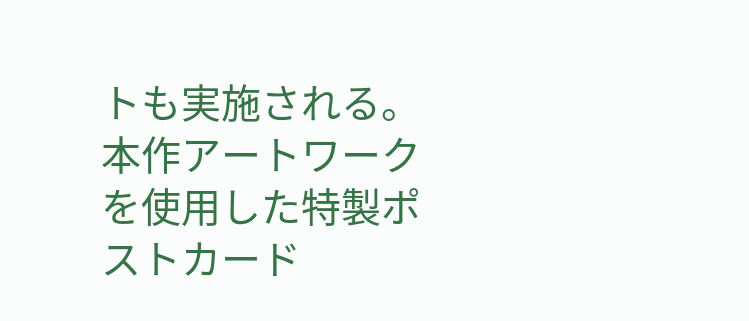トも実施される。本作アートワークを使用した特製ポストカード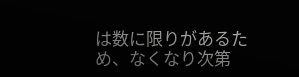は数に限りがあるため、なくなり次第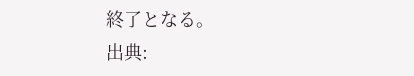終了となる。
出典: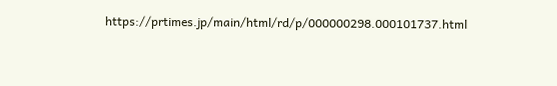https://prtimes.jp/main/html/rd/p/000000298.000101737.html